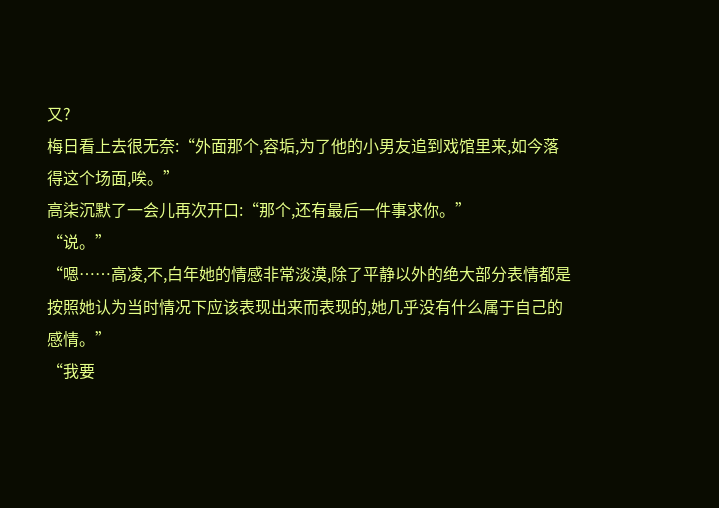又?
梅日看上去很无奈:“外面那个,容垢,为了他的小男友追到戏馆里来,如今落得这个场面,唉。”
高柒沉默了一会儿再次开口:“那个,还有最后一件事求你。”
“说。”
“嗯……高凌,不,白年她的情感非常淡漠,除了平静以外的绝大部分表情都是按照她认为当时情况下应该表现出来而表现的,她几乎没有什么属于自己的感情。”
“我要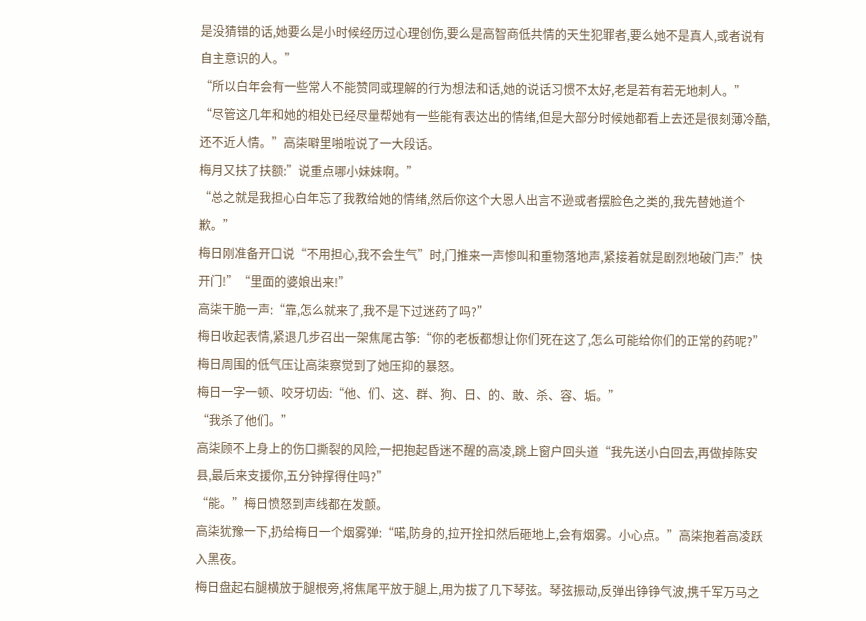是没猜错的话,她要么是小时候经历过心理创伤,要么是高智商低共情的天生犯罪者,要么她不是真人,或者说有自主意识的人。”
“所以白年会有一些常人不能赞同或理解的行为想法和话,她的说话习惯不太好,老是若有若无地刺人。”
“尽管这几年和她的相处已经尽量帮她有一些能有表达出的情绪,但是大部分时候她都看上去还是很刻薄冷酷,还不近人情。”高柒噼里啪啦说了一大段话。
梅月又扶了扶额:”说重点哪小妹妹啊。”
“总之就是我担心白年忘了我教给她的情绪,然后你这个大恩人出言不逊或者摆脸色之类的,我先替她道个歉。”
梅日刚准备开口说“不用担心,我不会生气”时,门推来一声惨叫和重物落地声,紧接着就是剧烈地破门声:”快开门!”“里面的婆娘出来!”
高柒干脆一声:“靠,怎么就来了,我不是下过迷药了吗?”
梅日收起表情,紧退几步召出一架焦尾古筝:“你的老板都想让你们死在这了,怎么可能给你们的正常的药呢?”
梅日周围的低气压让高柒察觉到了她压抑的暴怒。
梅日一字一顿、咬牙切齿:“他、们、这、群、狗、日、的、敢、杀、容、垢。”
“我杀了他们。”
高柒顾不上身上的伤口撕裂的风险,一把抱起昏迷不醒的高凌,跳上窗户回头道“我先送小白回去,再做掉陈安县,最后来支援你,五分钟撑得住吗?”
“能。”梅日愤怒到声线都在发颤。
高柒犹豫一下,扔给梅日一个烟雾弹:“喏,防身的,拉开拴扣然后砸地上,会有烟雾。小心点。”高柒抱着高凌跃入黑夜。
梅日盘起右腿横放于腿根旁,将焦尾平放于腿上,用为拔了几下琴弦。琴弦振动,反弹出铮铮气波,携千军万马之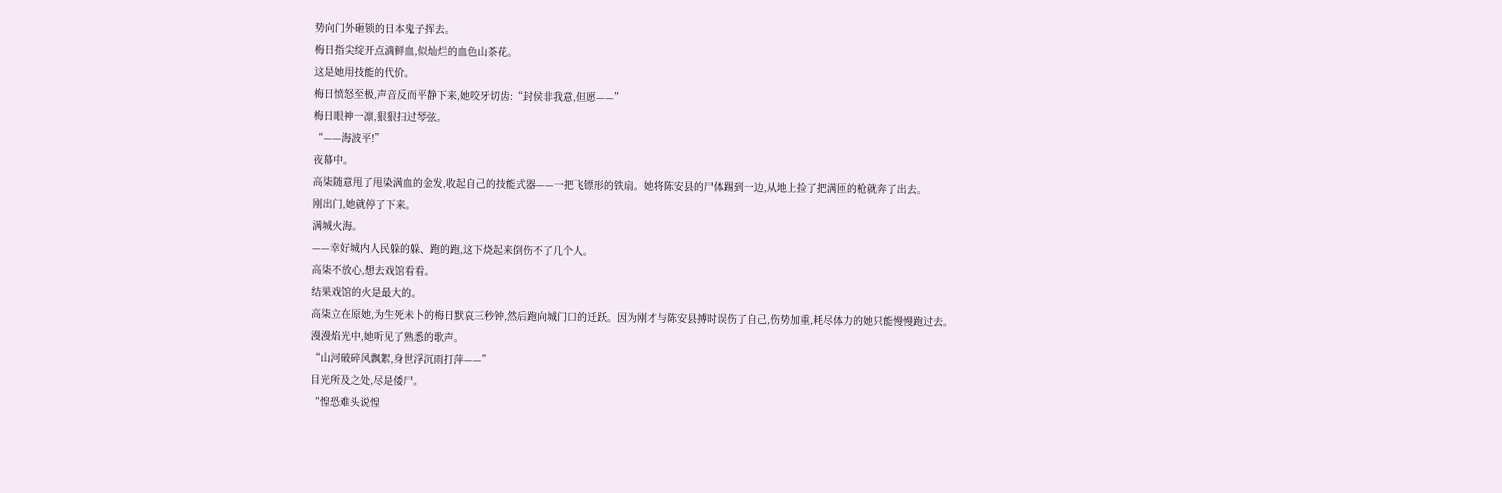势向门外砸锁的日本鬼子挥去。
梅日指尖绽开点滴鲜血,似灿烂的血色山茶花。
这是她用技能的代价。
梅日愤怒至极,声音反而平静下来,她咬牙切齿:“封侯非我意,但愿——”
梅日眼神一凛,狠狠扫过琴弦。
“——海波平!”
夜幕中。
高柒随意甩了甩染满血的金发,收起自己的技能式器——一把飞镖形的铁扇。她将陈安县的尸体踢到一边,从地上捡了把满匝的枪就奔了出去。
刚出门,她就停了下来。
满城火海。
——幸好城内人民躲的躲、跑的跑,这下烧起来倒伤不了几个人。
高柒不放心,想去戏馆看看。
结果戏馆的火是最大的。
高柒立在原她,为生死未卜的梅日默哀三秒钟,然后跑向城门口的迁跃。因为刚才与陈安县搏时误伤了自己,伤势加重,耗尽体力的她只能慢慢跑过去。
漫漫焰光中,她听见了熟悉的歌声。
“山河破碎风飘絮,身世浮沉雨打萍——”
目光所及之处,尽是倭尸。
“惶恐难头说惶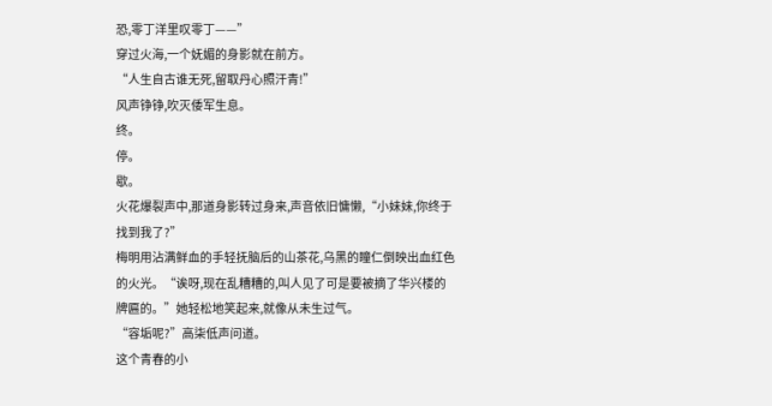恐,零丁洋里叹零丁——”
穿过火海,一个妩媚的身影就在前方。
“人生自古谁无死,留取丹心照汗青!”
风声铮铮,吹灭倭军生息。
终。
停。
歇。
火花爆裂声中,那道身影转过身来,声音依旧慵懒,“小妹妹,你终于找到我了?”
梅明用沾满鲜血的手轻抚脑后的山茶花,乌黑的瞳仁倒映出血红色的火光。“诶呀,现在乱糟糟的,叫人见了可是要被摘了华兴楼的牌匾的。”她轻松地笑起来,就像从未生过气。
“容垢呢?”高柒低声问道。
这个青春的小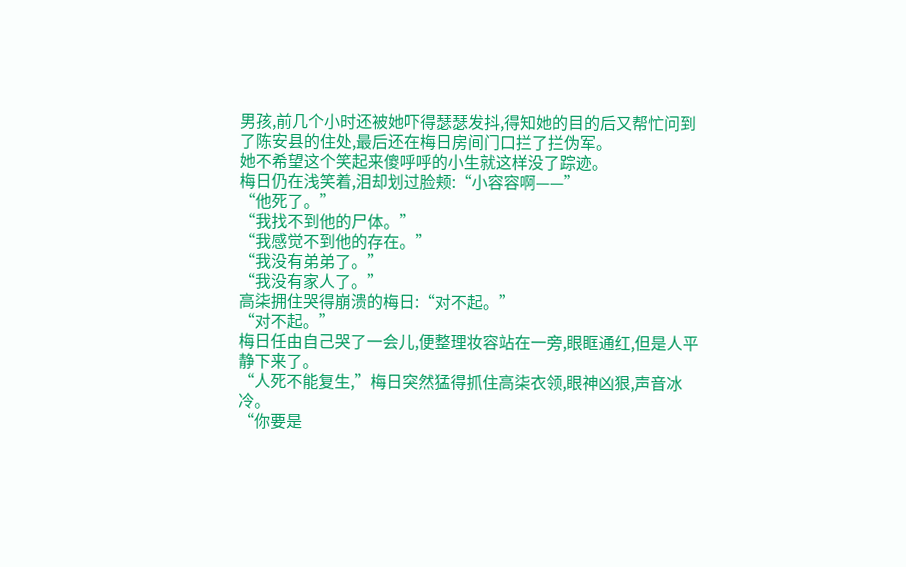男孩,前几个小时还被她吓得瑟瑟发抖,得知她的目的后又帮忙问到了陈安县的住处,最后还在梅日房间门口拦了拦伪军。
她不希望这个笑起来傻呼呼的小生就这样没了踪迹。
梅日仍在浅笑着,泪却划过脸颊:“小容容啊——”
“他死了。”
“我找不到他的尸体。”
“我感觉不到他的存在。”
“我没有弟弟了。”
“我没有家人了。”
高柒拥住哭得崩溃的梅日:“对不起。”
“对不起。”
梅日任由自己哭了一会儿,便整理妆容站在一旁,眼眶通红,但是人平静下来了。
“人死不能复生,”梅日突然猛得抓住高柒衣领,眼神凶狠,声音冰冷。
“你要是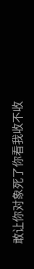敢让你对象死了你看我收不收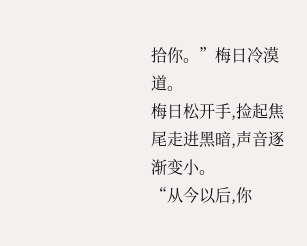拾你。”梅日冷漠道。
梅日松开手,捡起焦尾走进黑暗,声音逐渐变小。
“从今以后,你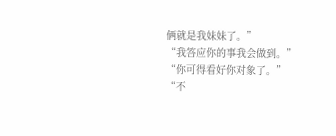俩就是我妹妹了。”
“我答应你的事我会做到。”
“你可得看好你对象了。”
“不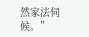然家法伺候。”